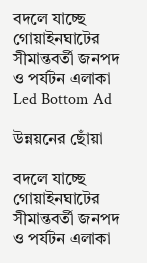বদলে যাচ্ছে গোয়াইনঘাটের সীমান্তবর্তী জনপদ ও পর্যটন এলাকা
Led Bottom Ad

উন্নয়নের ছোঁয়া

বদলে যাচ্ছে গোয়াইনঘাটের সীমান্তবর্তী জনপদ ও পর্যটন এলাকা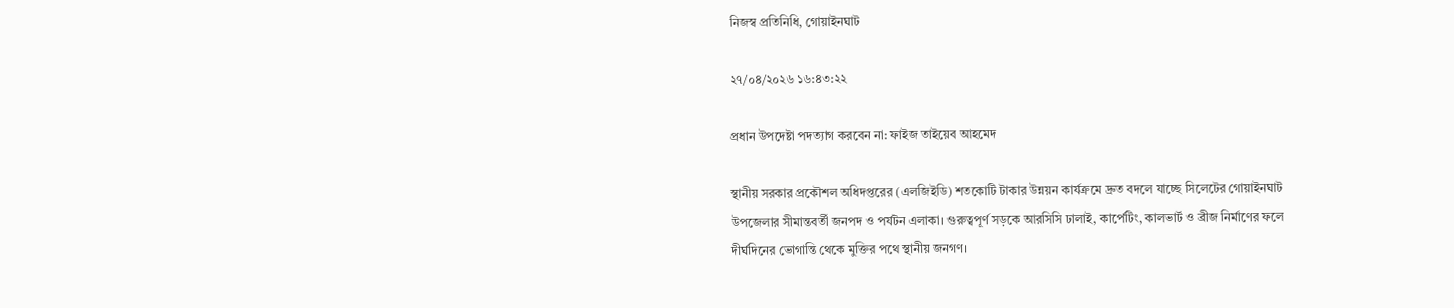নিজস্ব প্রতিনিধি, গোয়াইনঘাট

২৭/০৪/২০২৬ ১৬:৪৩:২২

প্রধান উপদেষ্টা পদত্যাগ করবেন না: ফাইজ তাইয়েব আহমেদ

স্থানীয় সরকার প্রকৌশল অধিদপ্তরের (এলজিইডি) শতকোটি টাকার উন্নয়ন কার্যক্রমে দ্রুত বদলে যাচ্ছে সিলেটের গোয়াইনঘাট উপজেলার সীমান্তবর্তী জনপদ ও পর্যটন এলাকা। গুরুত্বপূর্ণ সড়কে আরসিসি ঢালাই, কার্পেটিং, কালভার্ট ও ব্রীজ নির্মাণের ফলে দীর্ঘদিনের ভোগান্তি থেকে মুক্তির পথে স্থানীয় জনগণ।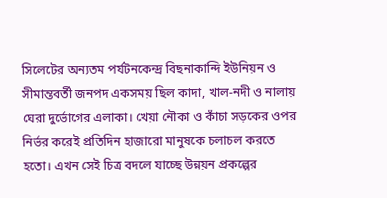সিলেটের অন্যতম পর্যটনকেন্দ্র বিছনাকান্দি ইউনিয়ন ও সীমান্তবর্তী জনপদ একসময় ছিল কাদা, খাল-নদী ও নালায় ঘেরা দুর্ভোগের এলাকা। খেয়া নৌকা ও কাঁচা সড়কের ওপর নির্ভর করেই প্রতিদিন হাজারো মানুষকে চলাচল করতে হতো। এখন সেই চিত্র বদলে যাচ্ছে উন্নয়ন প্রকল্পের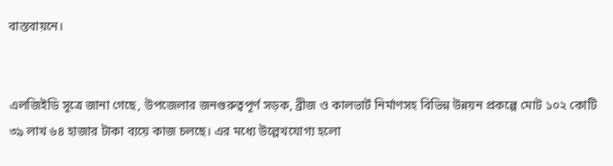বাস্তবায়নে।


এলজিইডি সূত্রে জানা গেছে, উপজেলার জনগুরুত্বপূর্ণ সড়ক, ব্রীজ ও কালভার্ট নির্মাণসহ বিভিন্ন উন্নয়ন প্রকল্পে মোট ১০২ কোটি ৩৯ লাখ ৬৪ হাজার টাকা ব্যয়ে কাজ চলছে। এর মধ্যে উল্লেখযোগ্য হলো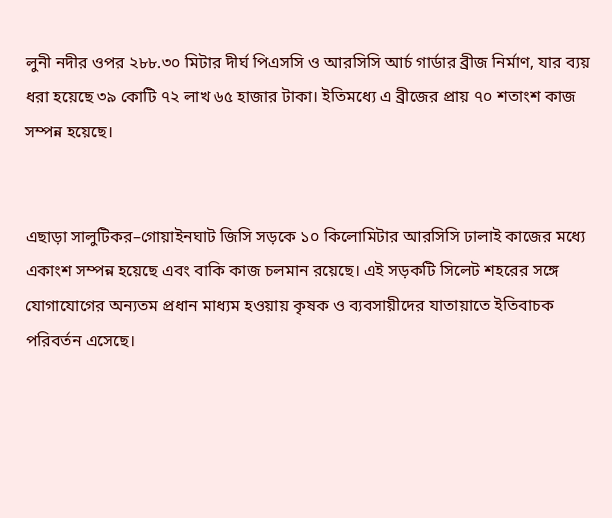লুনী নদীর ওপর ২৮৮.৩০ মিটার দীর্ঘ পিএসসি ও আরসিসি আর্চ গার্ডার ব্রীজ নির্মাণ, যার ব্যয় ধরা হয়েছে ৩৯ কোটি ৭২ লাখ ৬৫ হাজার টাকা। ইতিমধ্যে এ ব্রীজের প্রায় ৭০ শতাংশ কাজ সম্পন্ন হয়েছে।


এছাড়া সালুটিকর–গোয়াইনঘাট জিসি সড়কে ১০ কিলোমিটার আরসিসি ঢালাই কাজের মধ্যে একাংশ সম্পন্ন হয়েছে এবং বাকি কাজ চলমান রয়েছে। এই সড়কটি সিলেট শহরের সঙ্গে যোগাযোগের অন্যতম প্রধান মাধ্যম হওয়ায় কৃষক ও ব্যবসায়ীদের যাতায়াতে ইতিবাচক পরিবর্তন এসেছে।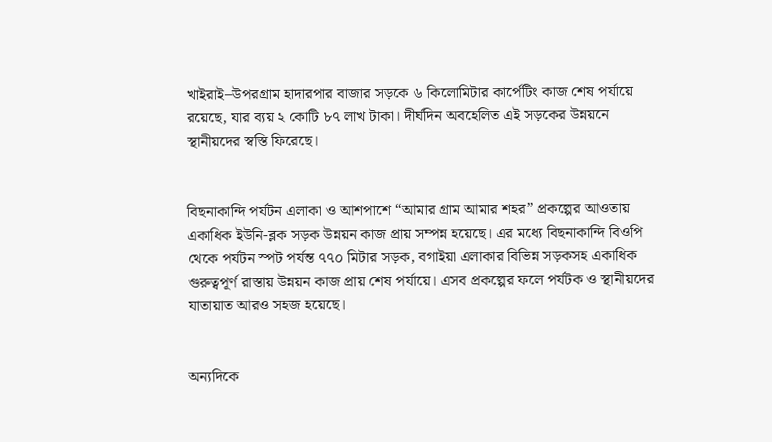খাইরাই–উপরগ্রাম হাদারপার বাজার সড়কে ৬ কিলোমিটার কার্পেটিং কাজ শেষ পর্যায়ে রয়েছে, যার ব্যয় ২ কোটি ৮৭ লাখ টাকা। দীর্ঘদিন অবহেলিত এই সড়কের উন্নয়নে স্থানীয়দের স্বস্তি ফিরেছে।


বিছনাকান্দি পর্যটন এলাকা ও আশপাশে “আমার গ্রাম আমার শহর” প্রকল্পের আওতায় একাধিক ইউনি-ব্লক সড়ক উন্নয়ন কাজ প্রায় সম্পন্ন হয়েছে। এর মধ্যে বিছনাকান্দি বিওপি থেকে পর্যটন স্পট পর্যন্ত ৭৭০ মিটার সড়ক, বগাইয়া এলাকার বিভিন্ন সড়কসহ একাধিক গুরুত্বপূর্ণ রাস্তায় উন্নয়ন কাজ প্রায় শেষ পর্যায়ে। এসব প্রকল্পের ফলে পর্যটক ও স্থানীয়দের যাতায়াত আরও সহজ হয়েছে।


অন্যদিকে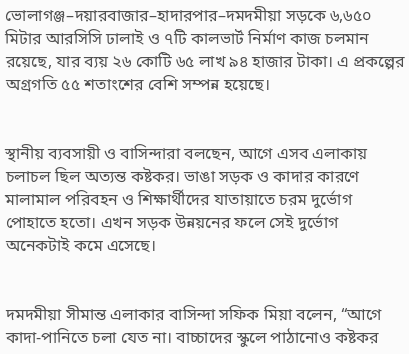ভোলাগঞ্জ–দয়ারবাজার–হাদারপার–দমদমীয়া সড়কে ৬,৬৫০ মিটার আরসিসি ঢালাই ও ৭টি কালভার্ট নির্মাণ কাজ চলমান রয়েছে, যার ব্যয় ২৬ কোটি ৬৫ লাখ ৯৪ হাজার টাকা। এ প্রকল্পের অগ্রগতি ৫৫ শতাংশের বেশি সম্পন্ন হয়েছে।


স্থানীয় ব্যবসায়ী ও বাসিন্দারা বলছেন, আগে এসব এলাকায় চলাচল ছিল অত্যন্ত কষ্টকর। ভাঙা সড়ক ও কাদার কারণে মালামাল পরিবহন ও শিক্ষার্থীদের যাতায়াতে চরম দুর্ভোগ পোহাতে হতো। এখন সড়ক উন্নয়নের ফলে সেই দুর্ভোগ অনেকটাই কমে এসেছে।


দমদমীয়া সীমান্ত এলাকার বাসিন্দা সফিক মিয়া বলেন, “আগে কাদা-পানিতে চলা যেত না। বাচ্চাদের স্কুলে পাঠানোও কষ্টকর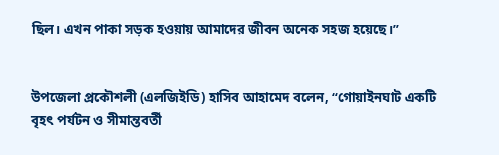ছিল। এখন পাকা সড়ক হওয়ায় আমাদের জীবন অনেক সহজ হয়েছে।”


উপজেলা প্রকৌশলী (এলজিইডি) হাসিব আহামেদ বলেন, “গোয়াইনঘাট একটি বৃহৎ পর্যটন ও সীমান্তবর্তী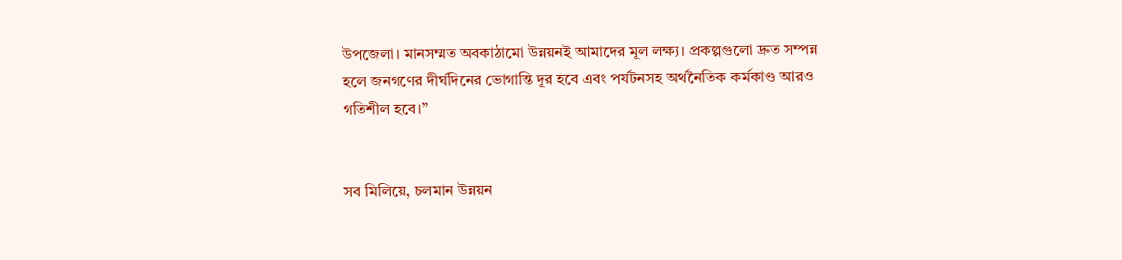উপজেলা। মানসম্মত অবকাঠামো উন্নয়নই আমাদের মূল লক্ষ্য। প্রকল্পগুলো দ্রুত সম্পন্ন হলে জনগণের দীর্ঘদিনের ভোগান্তি দূর হবে এবং পর্যটনসহ অর্থনৈতিক কর্মকাণ্ড আরও গতিশীল হবে।”


সব মিলিয়ে, চলমান উন্নয়ন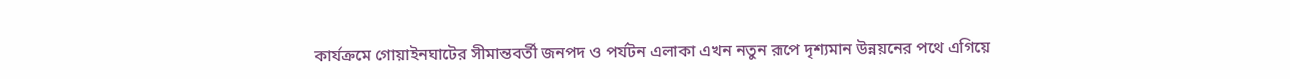কার্যক্রমে গোয়াইনঘাটের সীমান্তবর্তী জনপদ ও পর্যটন এলাকা এখন নতুন রূপে দৃশ্যমান উন্নয়নের পথে এগিয়ে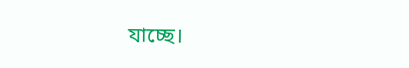যাচ্ছে।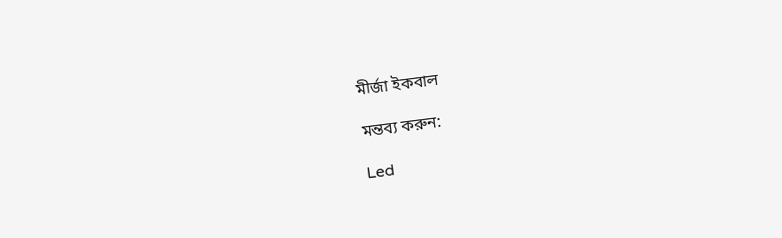মীর্জা ইকবাল

মন্তব্য করুন:

Led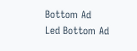Bottom Ad
Led Bottom Ad